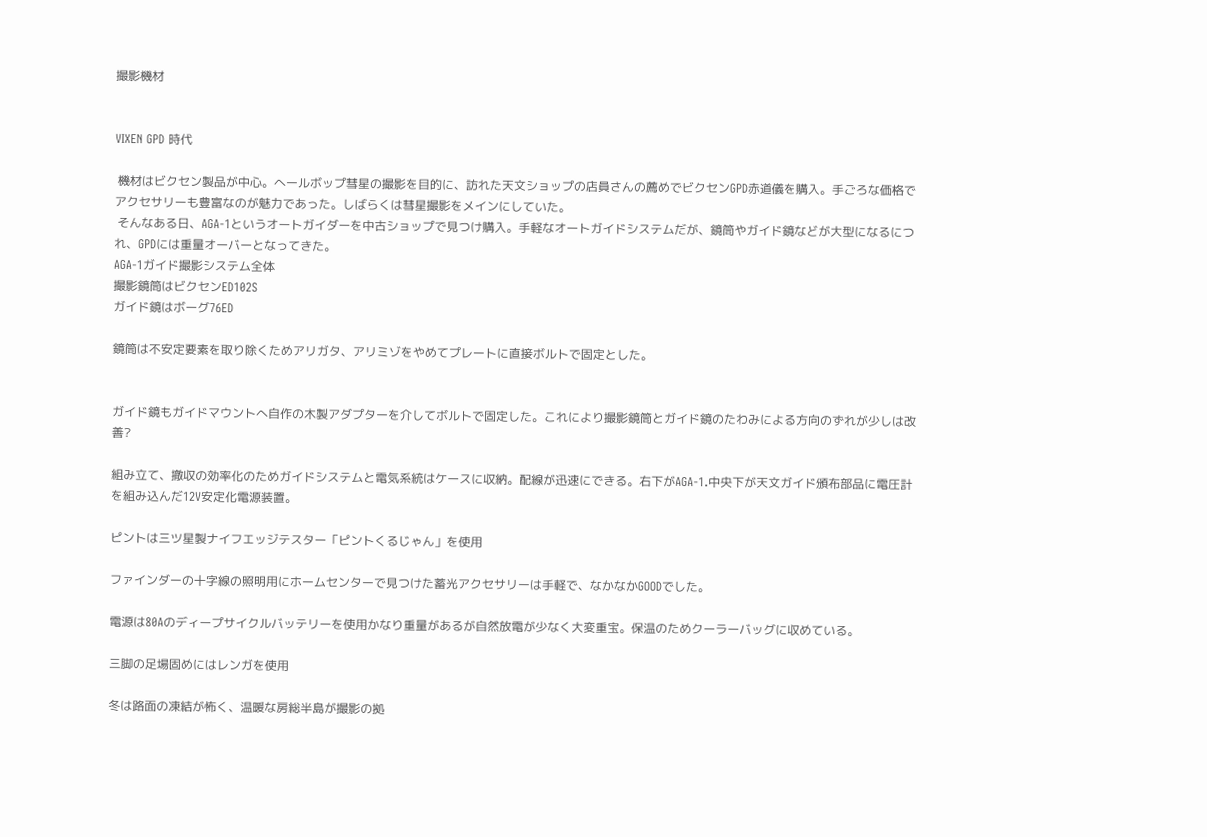撮影機材


VIXEN GPD 時代

 機材はビクセン製品が中心。へールボップ彗星の撮影を目的に、訪れた天文ショップの店員さんの薦めでビクセンGPD赤道儀を購入。手ごろな価格でアクセサリーも豊富なのが魅力であった。しばらくは彗星撮影をメインにしていた。
 そんなある日、AGA-1というオートガイダーを中古ショップで見つけ購入。手軽なオートガイドシステムだが、鏡筒やガイド鏡などが大型になるにつれ、GPDには重量オーバーとなってきた。
AGA-1ガイド撮影システム全体
撮影鏡筒はビクセンED102S
ガイド鏡はボーグ76ED

鏡筒は不安定要素を取り除くためアリガタ、アリミゾをやめてプレートに直接ボルトで固定とした。


ガイド鏡もガイドマウントへ自作の木製アダプターを介してボルトで固定した。これにより撮影鏡筒とガイド鏡のたわみによる方向のずれが少しは改善?

組み立て、撤収の効率化のためガイドシステムと電気系統はケースに収納。配線が迅速にできる。右下がAGA-1.中央下が天文ガイド頒布部品に電圧計を組み込んだ12V安定化電源装置。

ピントは三ツ星製ナイフエッジテスター「ピントくるじゃん」を使用

ファインダーの十字線の照明用にホームセンターで見つけた蓄光アクセサリーは手軽で、なかなかGOODでした。

電源は80Aのディープサイクルバッテリーを使用かなり重量があるが自然放電が少なく大変重宝。保温のためクーラーバッグに収めている。

三脚の足場固めにはレンガを使用

冬は路面の凍結が怖く、温暖な房総半島が撮影の拠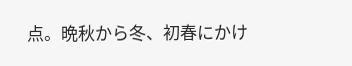点。晩秋から冬、初春にかけ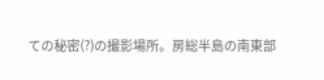ての秘密(?)の撮影場所。房総半島の南東部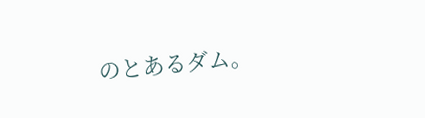のとあるダム。